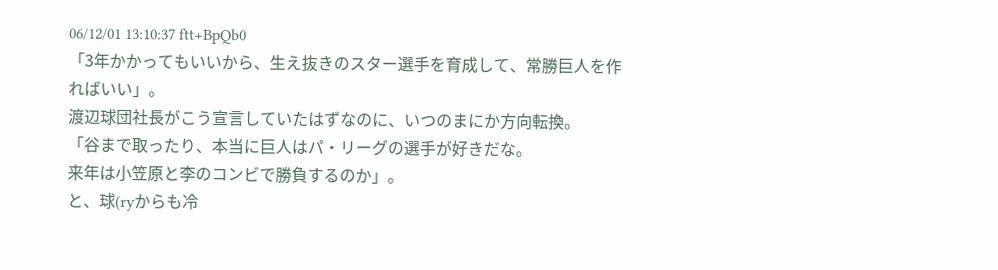06/12/01 13:10:37 ftt+BpQb0
「3年かかってもいいから、生え抜きのスター選手を育成して、常勝巨人を作ればいい」。
渡辺球団社長がこう宣言していたはずなのに、いつのまにか方向転換。
「谷まで取ったり、本当に巨人はパ・リーグの選手が好きだな。
来年は小笠原と李のコンビで勝負するのか」。
と、球(ryからも冷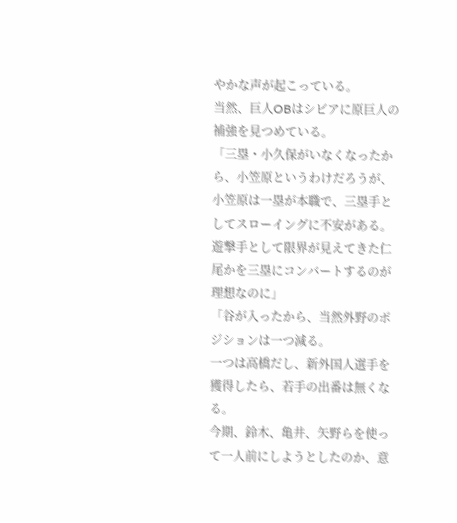やかな声が起こっている。
当然、巨人OBはシビアに原巨人の補強を見つめている。
「三塁・小久保がいなくなったから、小笠原というわけだろうが、
小笠原は一塁が本職で、三塁手としてスローイングに不安がある。
遊撃手として限界が見えてきた仁尾かを三塁にコンバートするのが理想なのに」
「谷が入ったから、当然外野のポジションは一つ減る。
一つは高橋だし、新外国人選手を獲得したら、若手の出番は無くなる。
今期、鈴木、亀井、矢野らを使って一人前にしようとしたのか、意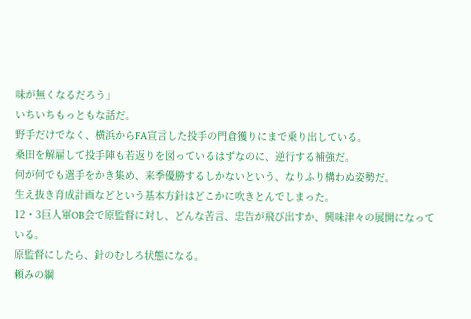味が無くなるだろう」
いちいちもっともな話だ。
野手だけでなく、横浜からFA宣言した投手の門倉獲りにまで乗り出している。
桑田を解雇して投手陣も若返りを図っているはずなのに、逆行する補強だ。
何が何でも選手をかき集め、来季優勝するしかないという、なりふり構わぬ姿勢だ。
生え抜き育成計画などという基本方針はどこかに吹きとんでしまった。
12・3巨人軍OB会で原監督に対し、どんな苦言、忠告が飛び出すか、興味津々の展開になっている。
原監督にしたら、針のむしろ状態になる。
頼みの綱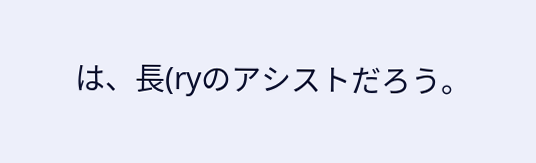は、長(ryのアシストだろう。